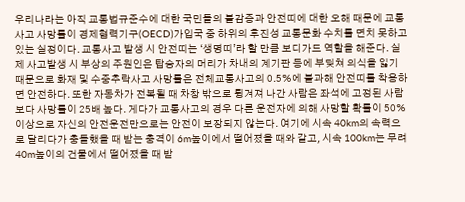우리나라는 아직 교통법규준수에 대한 국민들의 불감증과 안전띠에 대한 오해 때문에 교통사고 사망률이 경제협력기구(OECD)가입국 중 하위의 후진성 교통문화 수치를 면치 못하고 있는 실정이다. 교통사고 발생 시 안전띠는 ‘생명띠’라 할 만큼 보디가드 역할을 해준다. 실제 사고발생 시 부상의 주원인은 탑승자의 머리가 차내의 계기판 등에 부딪쳐 의식을 잃기 때문으로 화재 및 수중추락사고 사망률은 전체교통사고의 0.5%에 불과해 안전띠를 착용하면 안전하다. 또한 자동차가 전복될 때 차창 밖으로 튕겨져 나간 사람은 좌석에 고정된 사람보다 사망률이 25배 높다. 게다가 교통사고의 경우 다른 운전자에 의해 사망할 확률이 50% 이상으로 자신의 안전운전만으로는 안전이 보장되지 않는다. 여기에 시속 40km의 속력으로 달리다가 충돌했을 때 받는 충격이 6m높이에서 떨어졌을 때와 같고, 시속 100km는 무려 40m높이의 건물에서 떨어졌을 때 받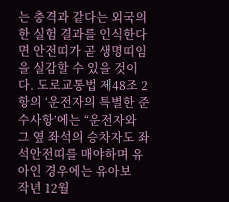는 충격과 같다는 외국의 한 실험 결과를 인식한다면 안전띠가 곧 생명띠임을 실감할 수 있을 것이다. 도로교통법 제48조 2항의 ‘운전자의 특별한 준수사항’에는 “운전자와 그 옆 좌석의 승차자도 좌석안전띠를 매야하며 유아인 경우에는 유아보
작년 12월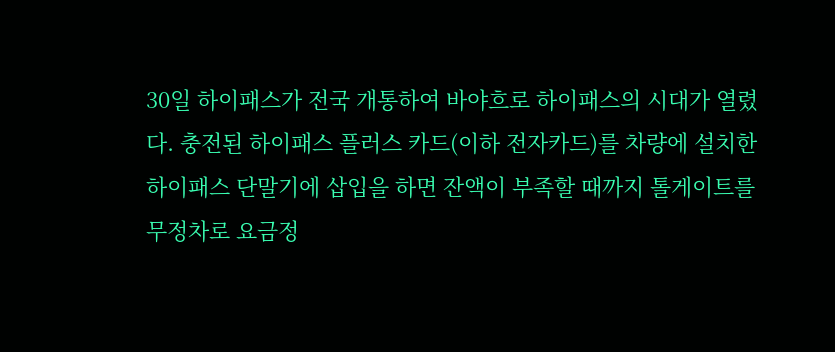30일 하이패스가 전국 개통하여 바야흐로 하이패스의 시대가 열렸다. 충전된 하이패스 플러스 카드(이하 전자카드)를 차량에 설치한 하이패스 단말기에 삽입을 하면 잔액이 부족할 때까지 톨게이트를 무정차로 요금정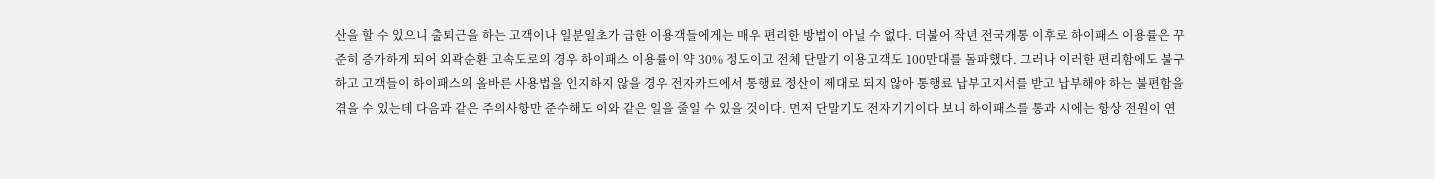산을 할 수 있으니 출퇴근을 하는 고객이나 일분일초가 급한 이용객들에게는 매우 편리한 방법이 아닐 수 없다. 더불어 작년 전국개통 이후로 하이패스 이용률은 꾸준히 증가하게 되어 외곽순환 고속도로의 경우 하이패스 이용률이 약 30% 정도이고 전체 단말기 이용고객도 100만대를 돌파했다. 그러나 이러한 편리함에도 불구하고 고객들이 하이패스의 올바른 사용법을 인지하지 않을 경우 전자카드에서 통행료 정산이 제대로 되지 않아 통행료 납부고지서를 받고 납부해야 하는 불편함을 겪을 수 있는데 다음과 같은 주의사항만 준수해도 이와 같은 일을 줄일 수 있을 것이다. 먼저 단말기도 전자기기이다 보니 하이패스를 통과 시에는 항상 전원이 연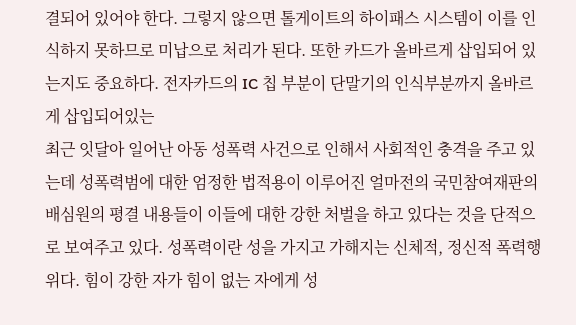결되어 있어야 한다. 그렇지 않으면 톨게이트의 하이패스 시스템이 이를 인식하지 못하므로 미납으로 처리가 된다. 또한 카드가 올바르게 삽입되어 있는지도 중요하다. 전자카드의 IC 칩 부분이 단말기의 인식부분까지 올바르게 삽입되어있는
최근 잇달아 일어난 아동 성폭력 사건으로 인해서 사회적인 충격을 주고 있는데 성폭력범에 대한 엄정한 법적용이 이루어진 얼마전의 국민참여재판의 배심원의 평결 내용들이 이들에 대한 강한 처벌을 하고 있다는 것을 단적으로 보여주고 있다. 성폭력이란 성을 가지고 가해지는 신체적, 정신적 폭력행위다. 힘이 강한 자가 힘이 없는 자에게 성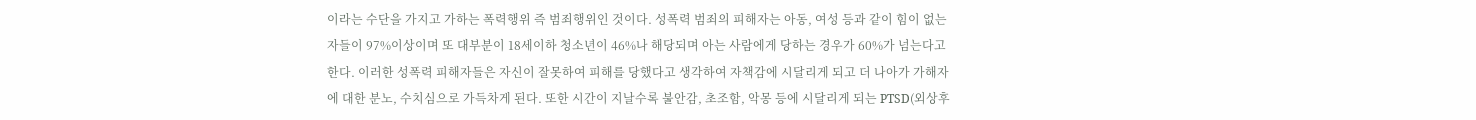이라는 수단을 가지고 가하는 폭력행위 즉 범죄행위인 것이다. 성폭력 범죄의 피해자는 아동, 여성 등과 같이 힘이 없는 자들이 97%이상이며 또 대부분이 18세이하 청소년이 46%나 해당되며 아는 사람에게 당하는 경우가 60%가 넘는다고 한다. 이러한 성폭력 피해자들은 자신이 잘못하여 피해를 당했다고 생각하여 자책감에 시달리게 되고 더 나아가 가해자에 대한 분노, 수치심으로 가득차게 된다. 또한 시간이 지날수록 불안감, 초조함, 악몽 등에 시달리게 되는 PTSD(외상후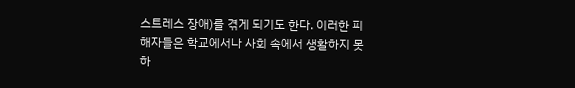스트레스 장애)를 겪게 되기도 한다. 이러한 피해자들은 학교에서나 사회 속에서 생활하지 못하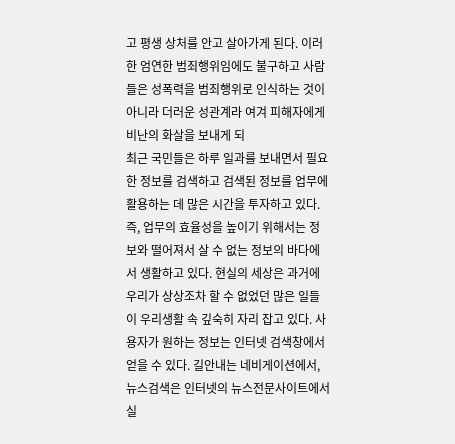고 평생 상처를 안고 살아가게 된다. 이러한 엄연한 범죄행위임에도 불구하고 사람들은 성폭력을 범죄행위로 인식하는 것이 아니라 더러운 성관계라 여겨 피해자에게 비난의 화살을 보내게 되
최근 국민들은 하루 일과를 보내면서 필요한 정보를 검색하고 검색된 정보를 업무에 활용하는 데 많은 시간을 투자하고 있다. 즉, 업무의 효율성을 높이기 위해서는 정보와 떨어져서 살 수 없는 정보의 바다에서 생활하고 있다. 현실의 세상은 과거에 우리가 상상조차 할 수 없었던 많은 일들이 우리생활 속 깊숙히 자리 잡고 있다. 사용자가 원하는 정보는 인터넷 검색창에서 얻을 수 있다. 길안내는 네비게이션에서, 뉴스검색은 인터넷의 뉴스전문사이트에서 실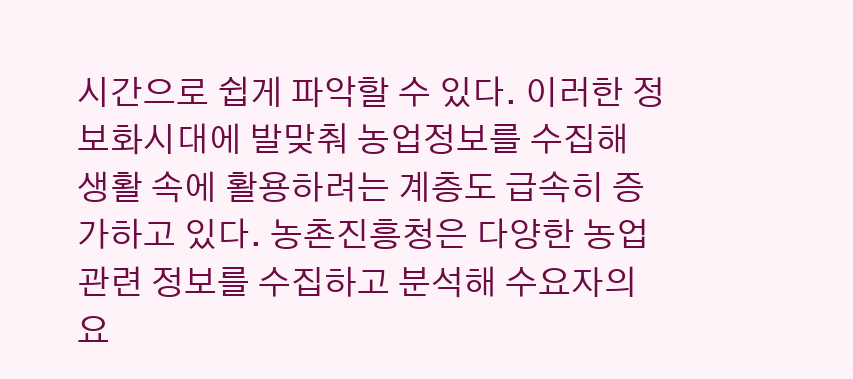시간으로 쉽게 파악할 수 있다. 이러한 정보화시대에 발맞춰 농업정보를 수집해 생활 속에 활용하려는 계층도 급속히 증가하고 있다. 농촌진흥청은 다양한 농업관련 정보를 수집하고 분석해 수요자의 요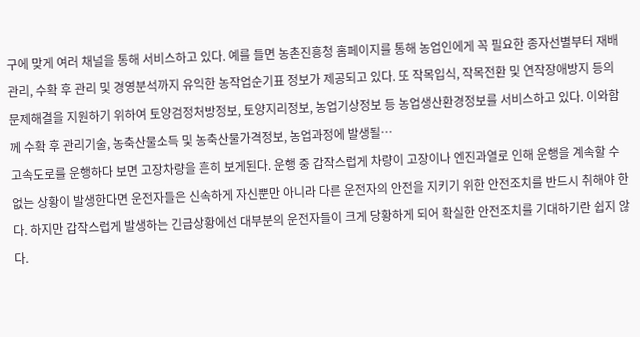구에 맞게 여러 채널을 통해 서비스하고 있다. 예를 들면 농촌진흥청 홈페이지를 통해 농업인에게 꼭 필요한 종자선별부터 재배관리, 수확 후 관리 및 경영분석까지 유익한 농작업순기표 정보가 제공되고 있다. 또 작목입식, 작목전환 및 연작장애방지 등의 문제해결을 지원하기 위하여 토양검정처방정보, 토양지리정보, 농업기상정보 등 농업생산환경정보를 서비스하고 있다. 이와함께 수확 후 관리기술, 농축산물소득 및 농축산물가격정보, 농업과정에 발생될…
고속도로를 운행하다 보면 고장차량을 흔히 보게된다. 운행 중 갑작스럽게 차량이 고장이나 엔진과열로 인해 운행을 계속할 수 없는 상황이 발생한다면 운전자들은 신속하게 자신뿐만 아니라 다른 운전자의 안전을 지키기 위한 안전조치를 반드시 취해야 한다. 하지만 갑작스럽게 발생하는 긴급상황에선 대부분의 운전자들이 크게 당황하게 되어 확실한 안전조치를 기대하기란 쉽지 않다.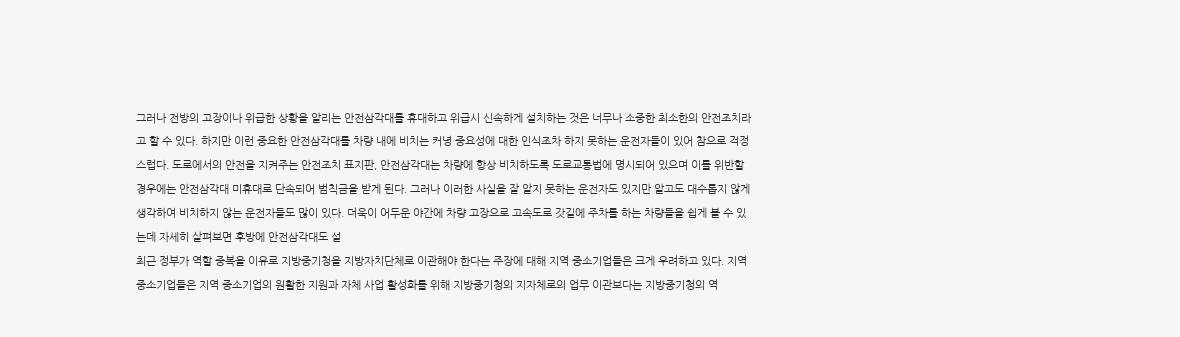그러나 전방의 고장이나 위급한 상황을 알리는 안전삼각대를 휴대하고 위급시 신속하게 설치하는 것은 너무나 소중한 최소한의 안전조치라고 할 수 있다. 하지만 이런 중요한 안전삼각대를 차량 내에 비치는 커녕 중요성에 대한 인식조차 하지 못하는 운전자들이 있어 참으로 걱정스럽다. 도로에서의 안전을 지켜주는 안전조치 표지판, 안전삼각대는 차량에 항상 비치하도록 도로교통법에 명시되어 있으며 이를 위반할 경우에는 안전삼각대 미휴대로 단속되어 범칙금을 받게 된다. 그러나 이러한 사실을 잘 알지 못하는 운전자도 있지만 알고도 대수롭지 않게 생각하여 비치하지 않는 운전자들도 많이 있다. 더욱이 어두운 야간에 차량 고장으로 고속도로 갓길에 주차를 하는 차량들을 쉽게 볼 수 있는데 자세히 살펴보면 후방에 안전삼각대도 설
최근 정부가 역할 중복을 이유로 지방중기청을 지방자치단체로 이관해야 한다는 주장에 대해 지역 중소기업들은 크게 우려하고 있다. 지역 중소기업들은 지역 중소기업의 원활한 지원과 자체 사업 활성화를 위해 지방중기청의 지자체로의 업무 이관보다는 지방중기청의 역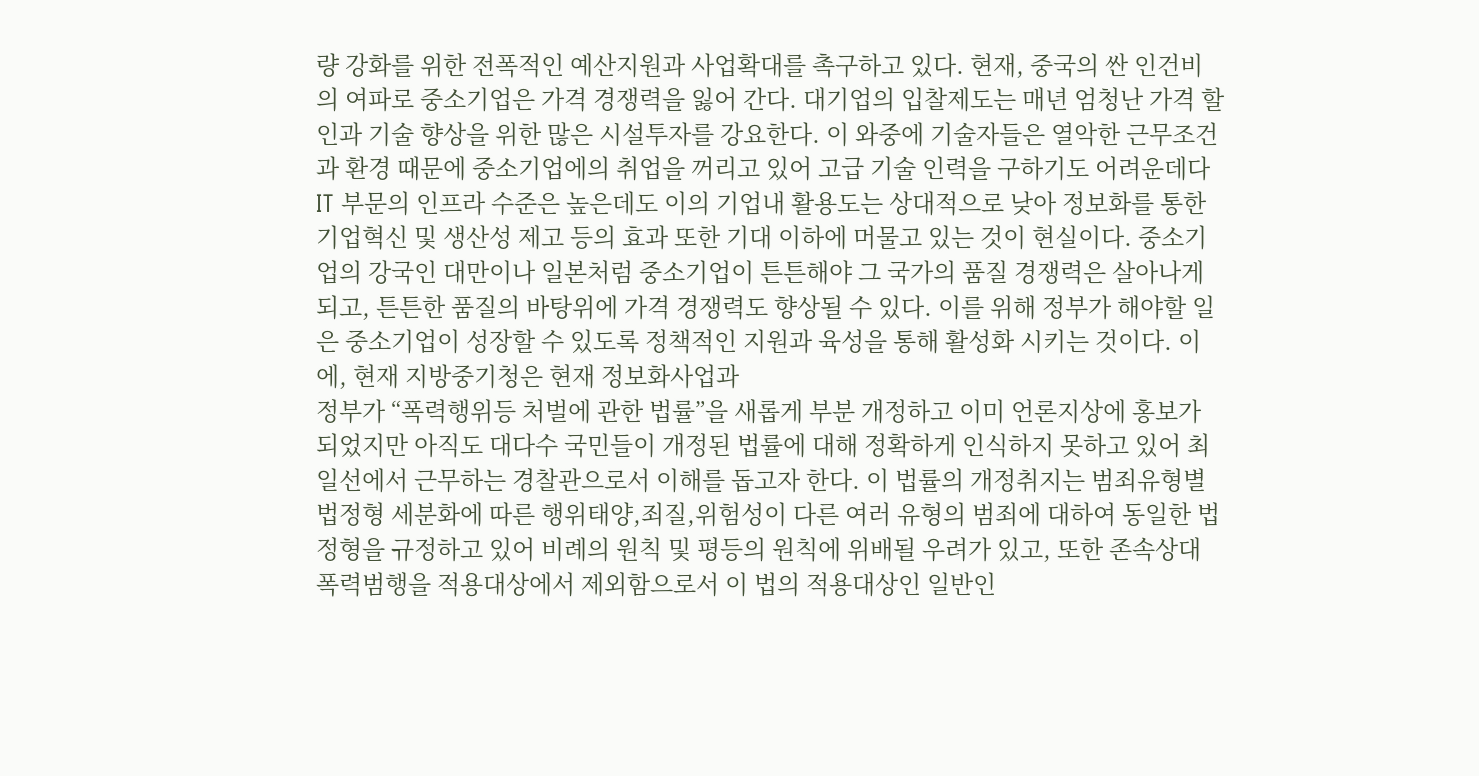량 강화를 위한 전폭적인 예산지원과 사업확대를 촉구하고 있다. 현재, 중국의 싼 인건비의 여파로 중소기업은 가격 경쟁력을 잃어 간다. 대기업의 입찰제도는 매년 엄청난 가격 할인과 기술 향상을 위한 많은 시설투자를 강요한다. 이 와중에 기술자들은 열악한 근무조건과 환경 때문에 중소기업에의 취업을 꺼리고 있어 고급 기술 인력을 구하기도 어려운데다 IT 부문의 인프라 수준은 높은데도 이의 기업내 활용도는 상대적으로 낮아 정보화를 통한 기업혁신 및 생산성 제고 등의 효과 또한 기대 이하에 머물고 있는 것이 현실이다. 중소기업의 강국인 대만이나 일본처럼 중소기업이 튼튼해야 그 국가의 품질 경쟁력은 살아나게 되고, 튼튼한 품질의 바탕위에 가격 경쟁력도 향상될 수 있다. 이를 위해 정부가 해야할 일은 중소기업이 성장할 수 있도록 정책적인 지원과 육성을 통해 활성화 시키는 것이다. 이에, 현재 지방중기청은 현재 정보화사업과
정부가 “폭력행위등 처벌에 관한 법률”을 새롭게 부분 개정하고 이미 언론지상에 홍보가 되었지만 아직도 대다수 국민들이 개정된 법률에 대해 정확하게 인식하지 못하고 있어 최일선에서 근무하는 경찰관으로서 이해를 돕고자 한다. 이 법률의 개정취지는 범죄유형별 법정형 세분화에 따른 행위태양,죄질,위험성이 다른 여러 유형의 범죄에 대하여 동일한 법정형을 규정하고 있어 비례의 원칙 및 평등의 원칙에 위배될 우려가 있고, 또한 존속상대 폭력범행을 적용대상에서 제외함으로서 이 법의 적용대상인 일반인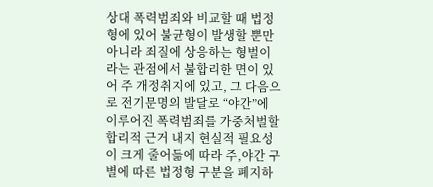상대 폭력범죄와 비교할 때 법정형에 있어 불균형이 발생할 뿐만 아니라 죄질에 상응하는 형벌이라는 관점에서 불합리한 면이 있어 주 개정취지에 있고, 그 다음으로 전기문명의 발달로 “야간”에 이루어진 폭력범죄를 가중처벌할 합리적 근거 내지 현실적 필요성이 크게 줄어듦에 따라 주,야간 구별에 따른 법정형 구분을 폐지하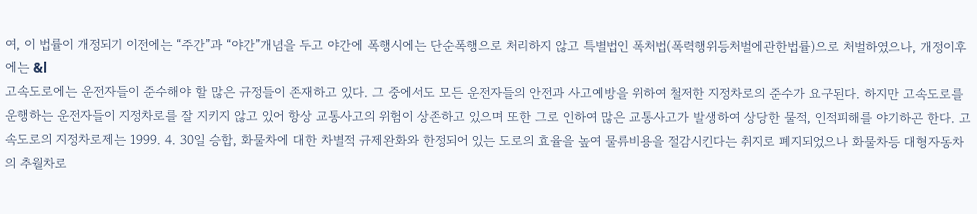여, 이 법률이 개정되기 이전에는 “주간”과 “야간”개념을 두고 야간에 폭행시에는 단순폭행으로 처리하지 않고 특별법인 폭처법(폭력행위등처벌에관한법률)으로 처벌하였으나, 개정이후에는 &l
고속도로에는 운전자들이 준수해야 할 많은 규정들이 존재하고 있다. 그 중에서도 모든 운전자들의 안전과 사고예방을 위하여 철저한 지정차로의 준수가 요구된다. 하지만 고속도로를 운행하는 운전자들이 지정차로를 잘 지키지 않고 있어 항상 교통사고의 위험이 상존하고 있으며 또한 그로 인하여 많은 교통사고가 발생하여 상당한 물적, 인적피해를 야기하곤 한다. 고속도로의 지정차로제는 1999. 4. 30일 승합, 화물차에 대한 차별적 규제완화와 한정되어 있는 도로의 효율을 높여 물류비용을 절감시킨다는 취지로 폐지되었으나 화물차등 대형자동차의 추월차로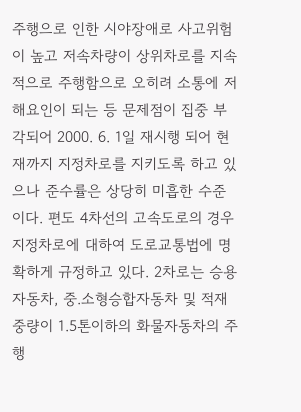주행으로 인한 시야장애로 사고위험이 높고 저속차량이 상위차로를 지속적으로 주행함으로 오히려 소통에 저해요인이 되는 등 문제점이 집중 부각되어 2000. 6. 1일 재시행 되어 현재까지 지정차로를 지키도록 하고 있으나 준수률은 상당히 미흡한 수준이다. 편도 4차선의 고속도로의 경우 지정차로에 대하여 도로교통법에 명확하게 규정하고 있다. 2차로는 승용자동차, 중.소형승합자동차 및 적재중량이 1.5톤이하의 화물자동차의 주행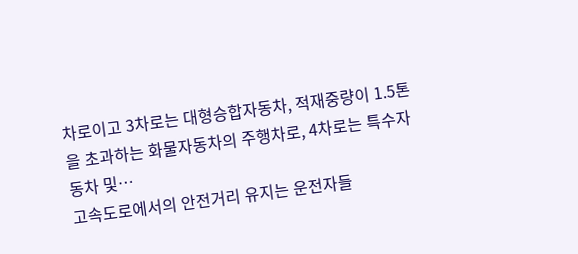차로이고 3차로는 대형승합자동차, 적재중량이 1.5톤을 초과하는 화물자동차의 주행차로, 4차로는 특수자동차 및…
고속도로에서의 안전거리 유지는 운전자들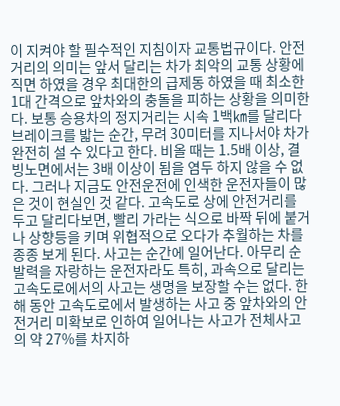이 지켜야 할 필수적인 지침이자 교통법규이다. 안전거리의 의미는 앞서 달리는 차가 최악의 교통 상황에 직면 하였을 경우 최대한의 급제동 하였을 때 최소한 1대 간격으로 앞차와의 충돌을 피하는 상황을 의미한다. 보통 승용차의 정지거리는 시속 1백㎞를 달리다 브레이크를 밟는 순간, 무려 30미터를 지나서야 차가 완전히 설 수 있다고 한다. 비올 때는 1.5배 이상, 결빙노면에서는 3배 이상이 됨을 염두 하지 않을 수 없다. 그러나 지금도 안전운전에 인색한 운전자들이 많은 것이 현실인 것 같다. 고속도로 상에 안전거리를 두고 달리다보면, 빨리 가라는 식으로 바짝 뒤에 붙거나 상향등을 키며 위협적으로 오다가 추월하는 차를 종종 보게 된다. 사고는 순간에 일어난다. 아무리 순발력을 자랑하는 운전자라도 특히, 과속으로 달리는 고속도로에서의 사고는 생명을 보장할 수는 없다. 한 해 동안 고속도로에서 발생하는 사고 중 앞차와의 안전거리 미확보로 인하여 일어나는 사고가 전체사고의 약 27%를 차지하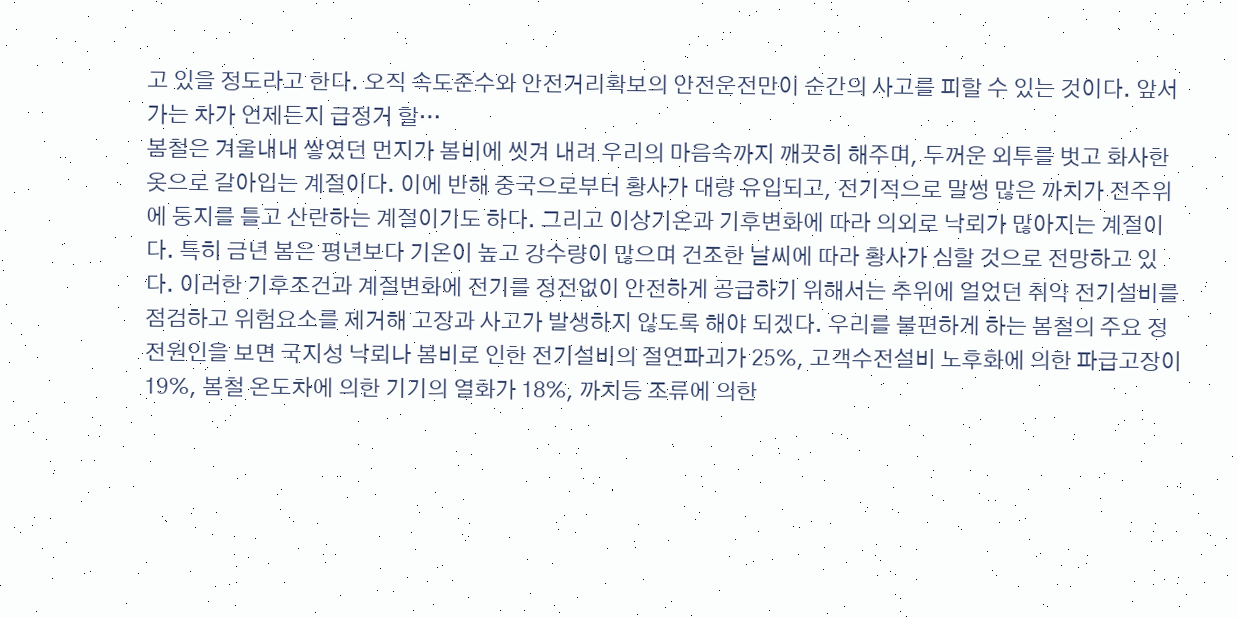고 있을 정도라고 한다. 오직 속도준수와 안전거리확보의 안전운전만이 순간의 사고를 피할 수 있는 것이다. 앞서 가는 차가 언제든지 급정거 할…
봄철은 겨울내내 쌓였던 먼지가 봄비에 씻겨 내려 우리의 마음속까지 깨끗히 해주며, 두꺼운 외투를 벗고 화사한 옷으로 갈아입는 계절이다. 이에 반해 중국으로부터 황사가 대량 유입되고, 전기적으로 말썽 많은 까치가 전주위에 둥지를 틀고 산란하는 계절이기도 하다. 그리고 이상기온과 기후변화에 따라 의외로 낙뢰가 많아지는 계절이다. 특히 금년 봄은 평년보다 기온이 높고 강수량이 많으며 건조한 날씨에 따라 황사가 심할 것으로 전망하고 있다. 이러한 기후조건과 계절변화에 전기를 정전없이 안전하게 공급하기 위해서는 추위에 얼었던 취약 전기설비를 점검하고 위험요소를 제거해 고장과 사고가 발생하지 않도록 해야 되겠다. 우리를 불편하게 하는 봄철의 주요 정전원인을 보면 국지성 낙뢰나 봄비로 인한 전기설비의 절연파괴가 25%, 고객수전설비 노후화에 의한 파급고장이 19%, 봄철 온도차에 의한 기기의 열화가 18%, 까치등 조류에 의한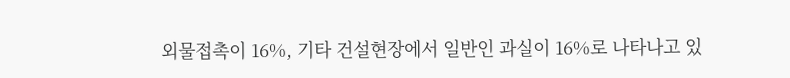외물접촉이 16%, 기타 건설현장에서 일반인 과실이 16%로 나타나고 있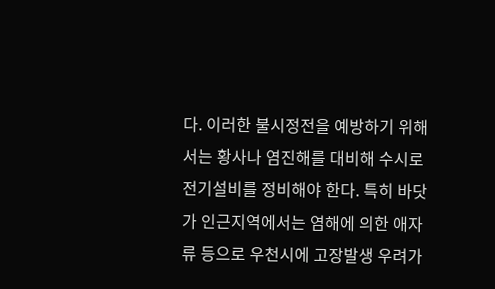다. 이러한 불시정전을 예방하기 위해서는 황사나 염진해를 대비해 수시로 전기설비를 정비해야 한다. 특히 바닷가 인근지역에서는 염해에 의한 애자류 등으로 우천시에 고장발생 우려가